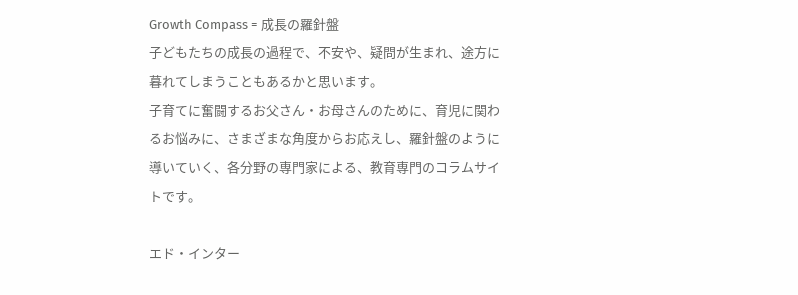Growth Compass = 成長の羅針盤
子どもたちの成長の過程で、不安や、疑問が生まれ、途方に暮れてしまうこともあるかと思います。
子育てに奮闘するお父さん・お母さんのために、育児に関わるお悩みに、さまざまな角度からお応えし、羅針盤のように導いていく、各分野の専門家による、教育専門のコラムサイトです。

エド・インター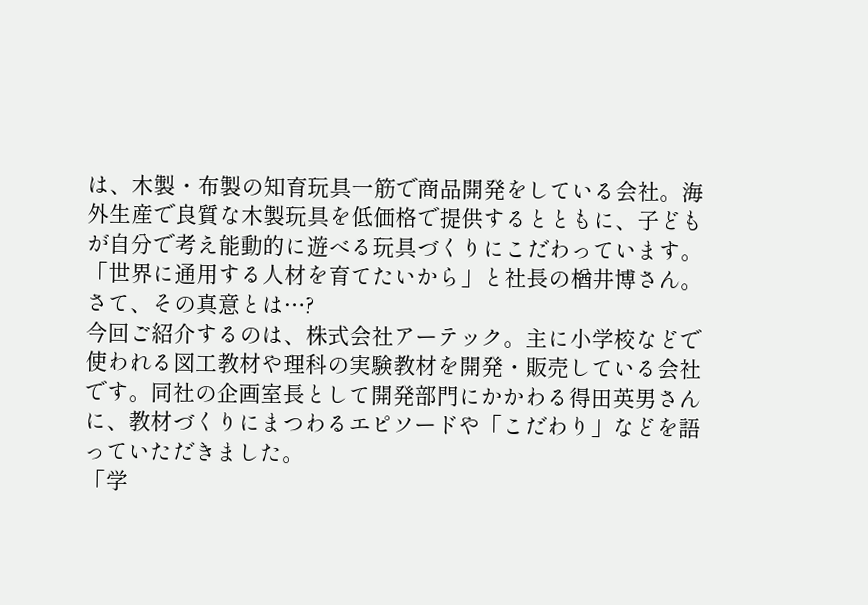は、木製・布製の知育玩具一筋で商品開発をしている会社。海外生産で良質な木製玩具を低価格で提供するとともに、子どもが自分で考え能動的に遊べる玩具づくりにこだわっています。「世界に通用する人材を育てたいから」と社長の楢井博さん。さて、その真意とは…?
今回ご紹介するのは、株式会社アーテック。主に小学校などで使われる図工教材や理科の実験教材を開発・販売している会社です。同社の企画室長として開発部門にかかわる得田英男さんに、教材づくりにまつわるエピソードや「こだわり」などを語っていただきました。
「学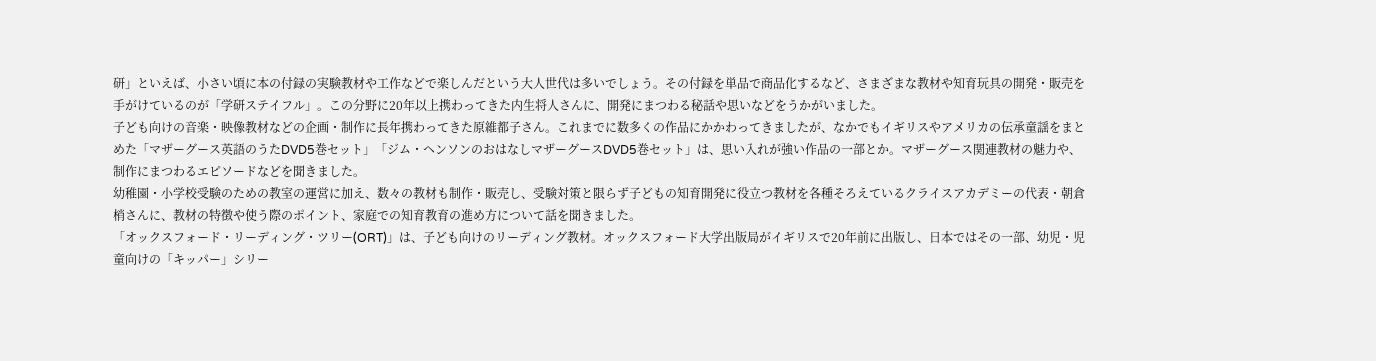研」といえば、小さい頃に本の付録の実験教材や工作などで楽しんだという大人世代は多いでしょう。その付録を単品で商品化するなど、さまざまな教材や知育玩具の開発・販売を手がけているのが「学研ステイフル」。この分野に20年以上携わってきた内生将人さんに、開発にまつわる秘話や思いなどをうかがいました。
子ども向けの音楽・映像教材などの企画・制作に長年携わってきた原維都子さん。これまでに数多くの作品にかかわってきましたが、なかでもイギリスやアメリカの伝承童謡をまとめた「マザーグース英語のうたDVD5巻セット」「ジム・ヘンソンのおはなしマザーグースDVD5巻セット」は、思い入れが強い作品の一部とか。マザーグース関連教材の魅力や、制作にまつわるエピソードなどを聞きました。
幼稚園・小学校受験のための教室の運営に加え、数々の教材も制作・販売し、受験対策と限らず子どもの知育開発に役立つ教材を各種そろえているクライスアカデミーの代表・朝倉梢さんに、教材の特徴や使う際のポイント、家庭での知育教育の進め方について話を聞きました。
「オックスフォード・リーディング・ツリー(ORT)」は、子ども向けのリーディング教材。オックスフォード大学出版局がイギリスで20年前に出版し、日本ではその一部、幼児・児童向けの「キッパー」シリー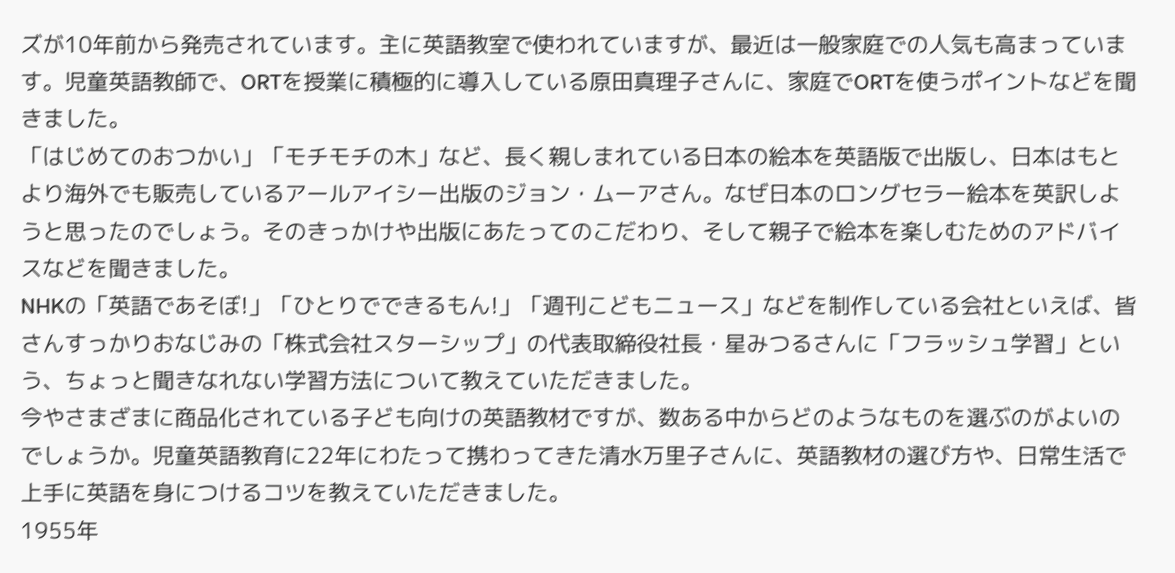ズが10年前から発売されています。主に英語教室で使われていますが、最近は一般家庭での人気も高まっています。児童英語教師で、ORTを授業に積極的に導入している原田真理子さんに、家庭でORTを使うポイントなどを聞きました。
「はじめてのおつかい」「モチモチの木」など、長く親しまれている日本の絵本を英語版で出版し、日本はもとより海外でも販売しているアールアイシー出版のジョン・ムーアさん。なぜ日本のロングセラー絵本を英訳しようと思ったのでしょう。そのきっかけや出版にあたってのこだわり、そして親子で絵本を楽しむためのアドバイスなどを聞きました。
NHKの「英語であそぼ!」「ひとりでできるもん!」「週刊こどもニュース」などを制作している会社といえば、皆さんすっかりおなじみの「株式会社スターシップ」の代表取締役社長・星みつるさんに「フラッシュ学習」という、ちょっと聞きなれない学習方法について教えていただきました。
今やさまざまに商品化されている子ども向けの英語教材ですが、数ある中からどのようなものを選ぶのがよいのでしょうか。児童英語教育に22年にわたって携わってきた清水万里子さんに、英語教材の選び方や、日常生活で上手に英語を身につけるコツを教えていただきました。
1955年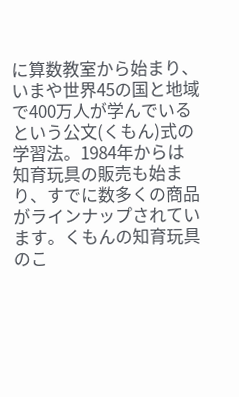に算数教室から始まり、いまや世界45の国と地域で400万人が学んでいるという公文(くもん)式の学習法。1984年からは知育玩具の販売も始まり、すでに数多くの商品がラインナップされています。くもんの知育玩具のこ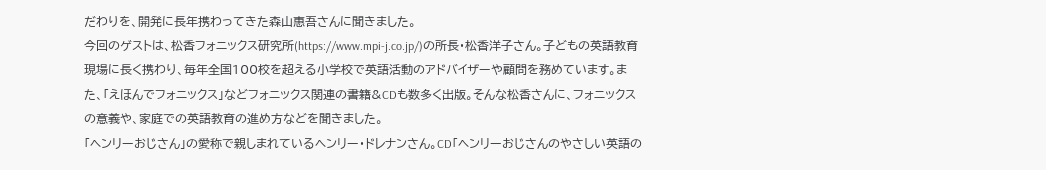だわりを、開発に長年携わってきた森山惠吾さんに聞きました。
今回のゲストは、松香フォニックス研究所(https://www.mpi-j.co.jp/)の所長・松香洋子さん。子どもの英語教育現場に長く携わり、毎年全国100校を超える小学校で英語活動のアドバイザーや顧問を務めています。また、「えほんでフォニックス」などフォニックス関連の書籍&CDも数多く出版。そんな松香さんに、フォニックスの意義や、家庭での英語教育の進め方などを聞きました。
「ヘンリーおじさん」の愛称で親しまれているヘンリー・ドレナンさん。CD「ヘンリーおじさんのやさしい英語の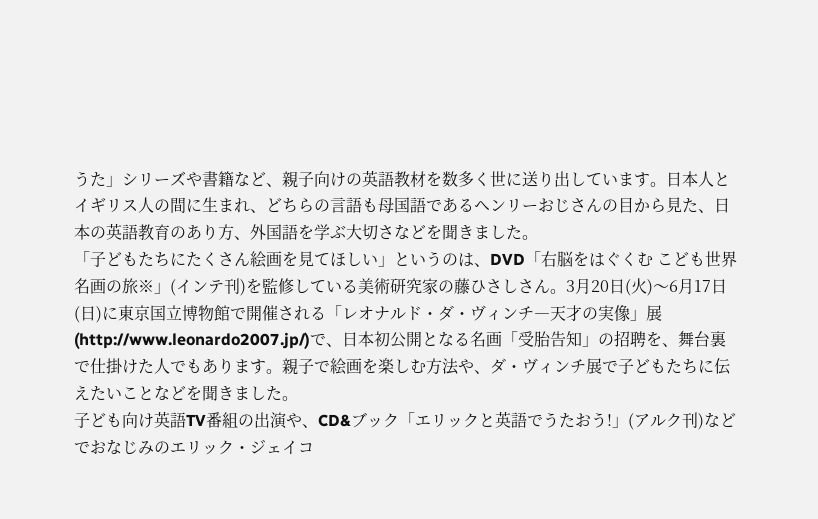うた」シリーズや書籍など、親子向けの英語教材を数多く世に送り出しています。日本人とイギリス人の間に生まれ、どちらの言語も母国語であるヘンリーおじさんの目から見た、日本の英語教育のあり方、外国語を学ぶ大切さなどを聞きました。
「子どもたちにたくさん絵画を見てほしい」というのは、DVD「右脳をはぐくむ こども世界名画の旅※」(インテ刊)を監修している美術研究家の藤ひさしさん。3月20日(火)〜6月17日(日)に東京国立博物館で開催される「レオナルド・ダ・ヴィンチ―天才の実像」展(http://www.leonardo2007.jp/)で、日本初公開となる名画「受胎告知」の招聘を、舞台裏で仕掛けた人でもあります。親子で絵画を楽しむ方法や、ダ・ヴィンチ展で子どもたちに伝えたいことなどを聞きました。
子ども向け英語TV番組の出演や、CD&ブック「エリックと英語でうたおう!」(アルク刊)などでおなじみのエリック・ジェイコ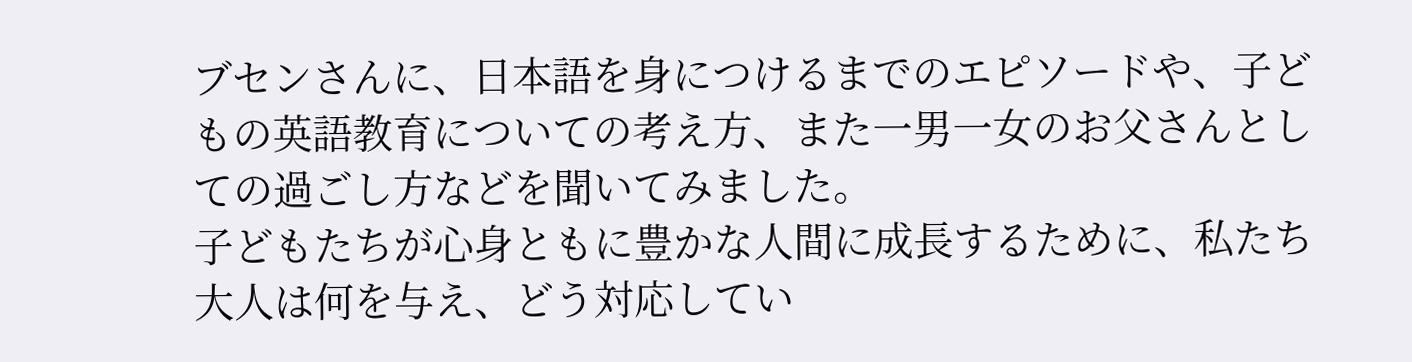ブセンさんに、日本語を身につけるまでのエピソードや、子どもの英語教育についての考え方、また一男一女のお父さんとしての過ごし方などを聞いてみました。
子どもたちが心身ともに豊かな人間に成長するために、私たち大人は何を与え、どう対応してい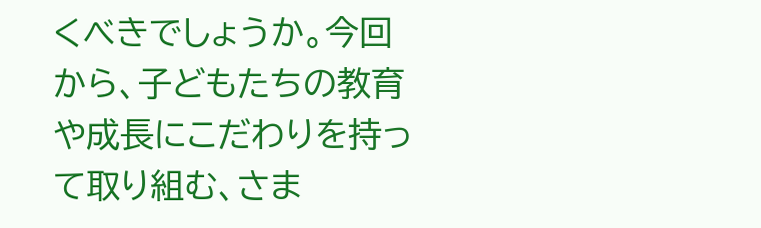くべきでしょうか。今回から、子どもたちの教育や成長にこだわりを持って取り組む、さま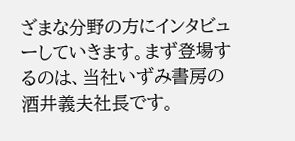ざまな分野の方にインタビューしていきます。まず登場するのは、当社いずみ書房の酒井義夫社長です。